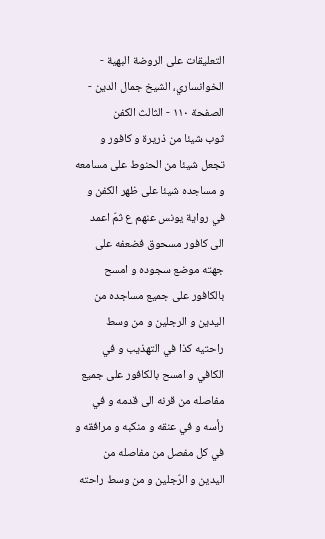التعليقات على الروضة البهية - الخوانساري، الشیخ جمال الدين - الصفحة ١١٠ - الثالث الكفن
ثوب شيئا من ذريرة و كافور و تجعل شيئا من الحنوط على مسامعه و مساجده شيئا على ظهر الكفن و في رواية يونس عنهم ع ثمّ اعمد الى كافور مسحوق فضعفه على جهته موضع سجوده و امسح بالكافور على جميع مساجده من اليدين و الرجلين و من وسط راحتيه كذا في التهذيب و في الكافي و امسح بالكافور على جميع مفاصله من قرنه الى قدمه و في رأسه و في عنقه و منكبه و مرافقه و في كل مفصل من مفاصله من اليدين و الرّجلين و من وسط راحته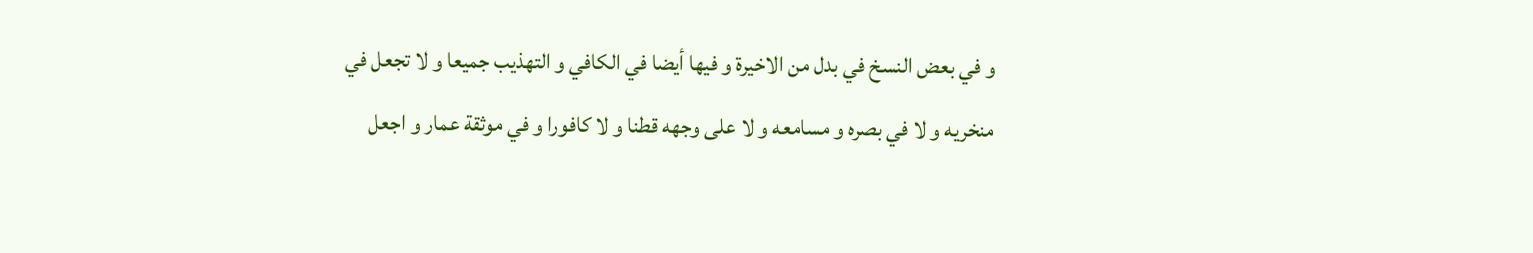و في بعض النسخ في بدل من الاخيرة و فيها أيضا في الكافي و التهذيب جميعا و لا تجعل في منخريه و لا في بصره و مسامعه و لا على وجهه قطنا و لا كافورا و في موثقة عمار و اجعل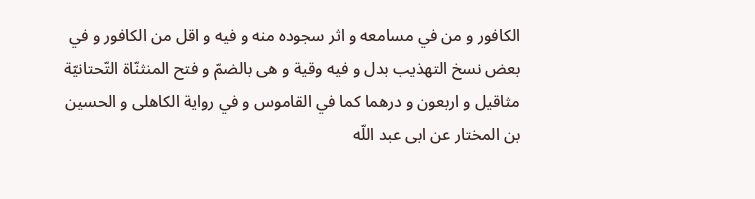الكافور و من في مسامعه و اثر سجوده منه و فيه و اقل من الكافور و في بعض نسخ التهذيب بدل و فيه وقية و هى بالضمّ و فتح المنثنّاة التّحتانيّة مثاقيل و اربعون و درهما كما في القاموس و في رواية الكاهلى و الحسين بن المختار عن ابى عبد اللّه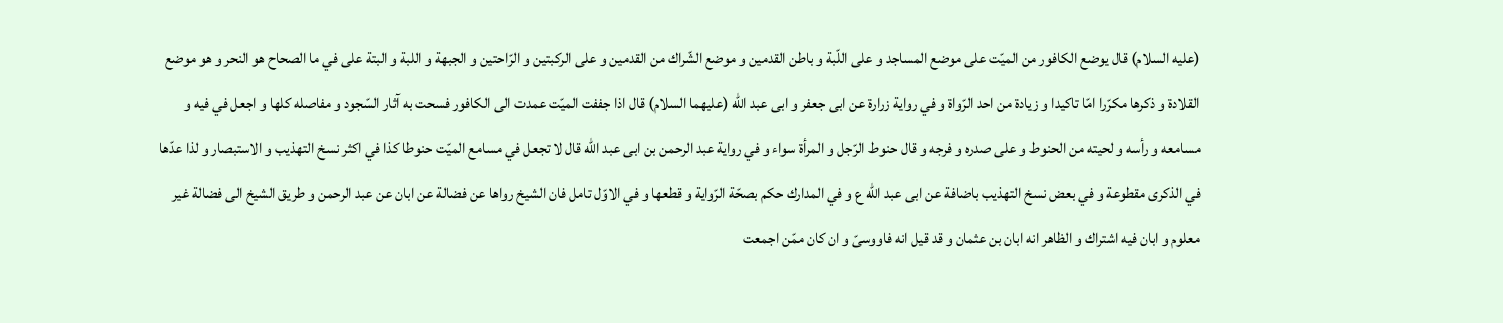(عليه السلام) قال يوضع الكافور من الميّت على موضع المساجد و على اللّبة و باطن القدمين و موضع الشّراك من القدمين و على الركبتين و الرّاحتين و الجبهة و اللبة و البتة على في ما الصحاح هو النحر و هو موضع القلادة و ذكرها مكرّرا امّا تاكيدا و زيادة من احد الرّواة و في رواية زرارة عن ابى جعفر و ابى عبد اللّه (عليهما السلام) قال اذا جففت الميّت عمدت الى الكافور فسحت به آثار السّجود و مفاصله كلها و اجعل في فيه و مسامعه و رأسه و لحيته من الحنوط و على صدره و فرجه و قال حنوط الرّجل و المرأة سواء و في رواية عبد الرحمن بن ابى عبد اللّه قال لا تجعل في مسامع الميّت حنوطا كذا في اكثر نسخ التهذيب و الاستبصار و لذا عدّها في الذكرى مقطوعة و في بعض نسخ التهذيب باضافة عن ابى عبد اللّه ع و في المدارك حكم بصحّة الرّواية و قطعها و في الاوّل تامل فان الشيخ رواها عن فضالة عن ابان عن عبد الرحمن و طريق الشيخ الى فضالة غير معلوم و ابان فيه اشتراك و الظاهر انه ابان بن عثمان و قد قيل انه فاووسىّ و ان كان ممّن اجمعت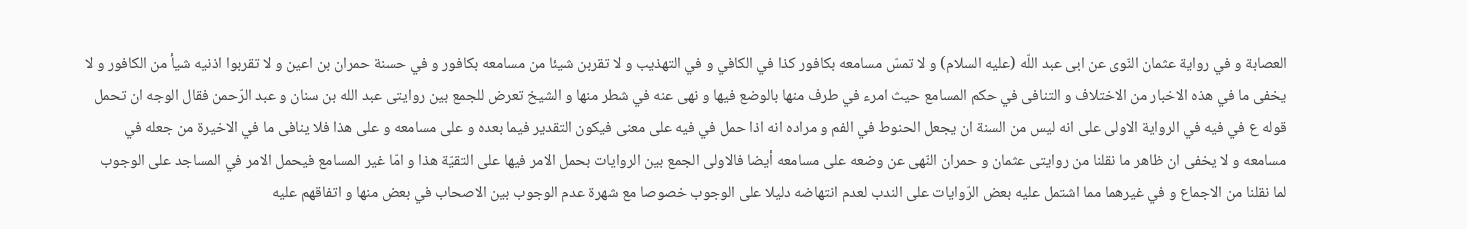العصابة و في رواية عثمان النّوى عن ابى عبد اللّه (عليه السلام) و لا تمسّ مسامعه بكافور كذا في الكافي و في التهذيب و لا تقربن شيئا من مسامعه بكافور و في حسنة حمران بن اعين و لا تقربوا اذنيه شيأ من الكافور و لا يخفى ما في هذه الاخبار من الاختلاف و التنافى في حكم المسامع حيث امرء في طرف منها بالوضع فيها و نهى عنه في شطر منها و الشيخ تعرض للجمع بين روايتى عبد الله بن سنان و عبد الرّحمن فقال الوجه ان تحمل قوله ع في فيه في الرواية الاولى على انه ليس من السنة ان يجعل الحنوط في الفم و مراده انه اذا حمل في فيه على معنى فيكون التقدير فيما بعده و على مسامعه و على هذا فلا ينافى ما في الاخيرة من جعله في مسامعه و لا يخفى ان ظاهر ما نقلنا من روايتى عثمان و حمران النّهى عن وضعه على مسامعه أيضا فالاولى الجمع بين الروايات بحمل الامر فيها على التقيّة هذا و امّا غير المسامع فيحمل الامر في المساجد على الوجوب لما نقلنا من الاجماع و في غيرهما مما اشتمل عليه بعض الرّوايات على الندب لعدم انتهاضه دليلا على الوجوب خصوصا مع شهرة عدم الوجوب بين الاصحاب في بعض منها و اتفاقهم عليه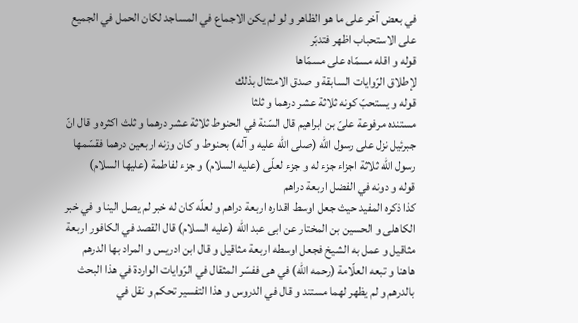في بعض آخر على ما هو الظاهر و لو لم يكن الاجماع في المساجد لكان الحمل في الجميع على الاستحباب اظهر فتدبّر
قوله و اقله مسمّاه على مسمّاها
لإطلاق الرّوايات السابقة و صدق الامتثال بذلك
قوله و يستحبّ كونه ثلاثة عشر درهما و ثلثا
مستنده مرفوعة علىّ بن ابراهيم قال السّنة في الحنوط ثلاثة عشر درهما و ثلث اكثره و قال انّ جبرئيل نزل على رسول اللّه (صلى الله عليه و آله) بحنوط و كان وزنه اربعين درهما فقسّمها رسول اللّه ثلاثة اجزاء جزء له و جزء لعلّى (عليه السلام) و جزء لفاطمة (عليها السلام)
قوله و دونه في الفضل اربعة دراهم
كذا ذكره المفيد حيث جعل اوسط اقداره اربعة دراهم و لعلّه كان له خبر لم يصل الينا و في خبر الكاهلى و الحسين بن المختار عن ابى عبد اللّه (عليه السلام) قال القصد في الكافور اربعة مثاقيل و عمل به الشيخ فجعل اوسطه اربعة مثاقيل و قال ابن ادريس و المراد بها الدرهم هاهنا و تبعه العلّامة (رحمه الله) في هى ففسّر المثقال في الرّوايات الواردة في هذا البحث بالدرهم و لم يظهر لهما مستند و قال في الدروس و هذا التفسير تحكم و نقل في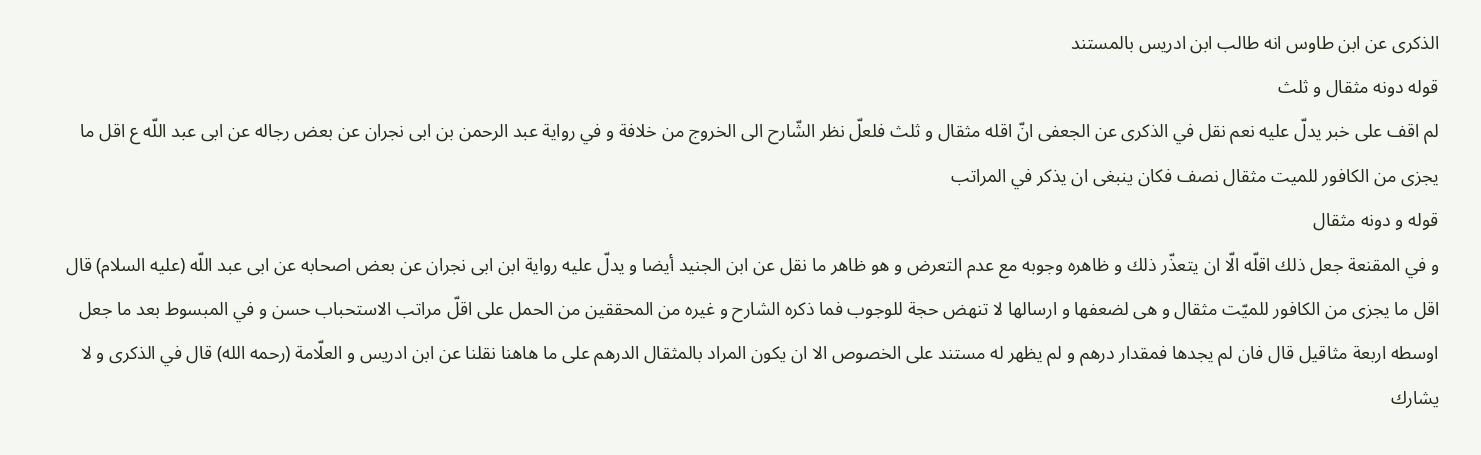الذكرى عن ابن طاوس انه طالب ابن ادريس بالمستند
قوله دونه مثقال و ثلث
لم اقف على خبر يدلّ عليه نعم نقل في الذكرى عن الجعفى انّ اقله مثقال و ثلث فلعلّ نظر الشّارح الى الخروج من خلافة و في رواية عبد الرحمن بن ابى نجران عن بعض رجاله عن ابى عبد اللّه ع اقل ما يجزى من الكافور للميت مثقال نصف فكان ينبغى ان يذكر في المراتب
قوله و دونه مثقال
و في المقنعة جعل ذلك اقلّه الّا ان يتعذّر ذلك و ظاهره وجوبه مع عدم التعرض و هو ظاهر ما نقل عن ابن الجنيد أيضا و يدلّ عليه رواية ابن ابى نجران عن بعض اصحابه عن ابى عبد اللّه (عليه السلام) قال اقل ما يجزى من الكافور للميّت مثقال و هى لضعفها و ارسالها لا تنهض حجة للوجوب فما ذكره الشارح و غيره من المحققين من الحمل على اقلّ مراتب الاستحباب حسن و في المبسوط بعد ما جعل اوسطه اربعة مثاقيل قال فان لم يجدها فمقدار درهم و لم يظهر له مستند على الخصوص الا ان يكون المراد بالمثقال الدرهم على ما هاهنا نقلنا عن ابن ادريس و العلّامة (رحمه الله) قال في الذكرى و لا يشارك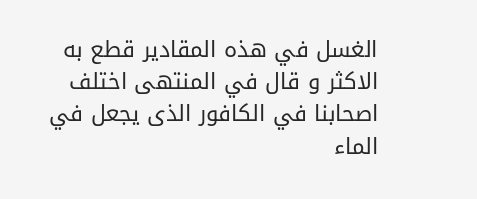الغسل في هذه المقادير قطع به الاكثر و قال في المنتهى اختلف اصحابنا في الكافور الذى يجعل في الماء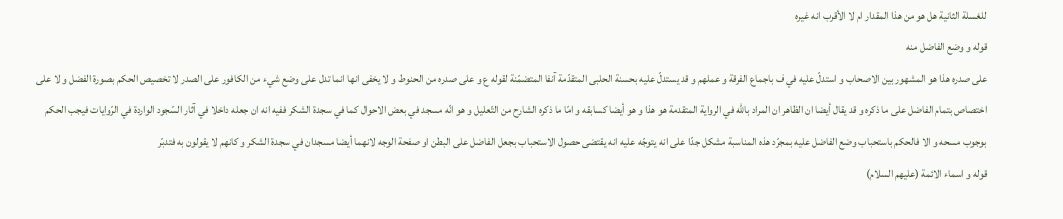للغسلة الثانية هل هو من هذا المقدار ام لا الأقرب انه غيره
قوله و وضع الفاضل منه
على صدره هذا هو المشهور بين الاصحاب و استدلّ عليه في ف باجماع الفرقة و عملهم و قد يستدلّ عليه بحسنة الحلبى المتقدّمة آنفا المتضمّنة لقوله ع و على صدره من الحنوط و لا يخفى انها انما تدل على وضع شيء من الكافور على الصدر لا تخصيص الحكم بصورة الفضل و لا على اختصاص بتمام الفاضل على ما ذكره و قد يقال أيضا ان الظاهر ان المراد باللّه في الرواية المتقدمة هو هذا و هو أيضا كسابقه و امّا ما ذكره الشارح من التّعليل و هو انّه مسجد في بعض الاحوال كما في سجدة الشكر ففيه انه ان جعله داخلا في آثار السّجود الواردة في الرّوايات فيجب الحكم بوجوب مسحه و الا فالحكم باستحباب وضع الفاضل عليه بمجرّد هذه المناسبة مشكل جدّا على انه يتوجّه عليه انه يقتضى حصول الاستحباب بجعل الفاضل على البطن او صفحة الوجه لانهما أيضا مسجدان في سجدة الشكر و كانهم لا يقولون به فتدبّر
قوله و اسماء الائمة (عليهم السلام)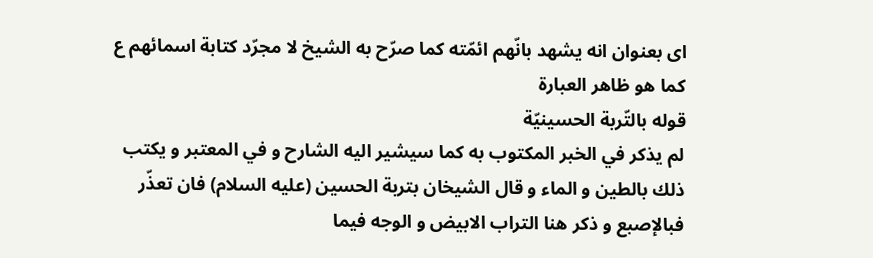اى بعنوان انه يشهد بانّهم ائمّته كما صرّح به الشيخ لا مجرّد كتابة اسمائهم ع كما هو ظاهر العبارة
قوله بالتّربة الحسينيّة
لم يذكر في الخبر المكتوب به كما سيشير اليه الشارح و في المعتبر و يكتب ذلك بالطين و الماء و قال الشيخان بتربة الحسين (عليه السلام) فان تعذّر فبالإصبع و ذكر هنا التراب الابيض و الوجه فيما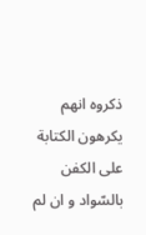ذكروه انهم يكرهون الكتابة على الكفن بالسّواد و ان لم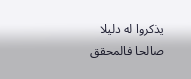يذكروا له دليلا صالحا فالمحقق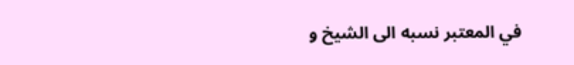في المعتبر نسبه الى الشيخ و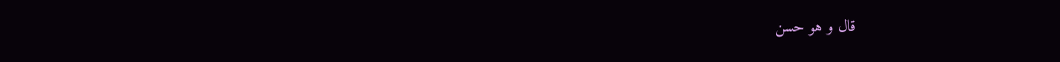قال و هو حسن